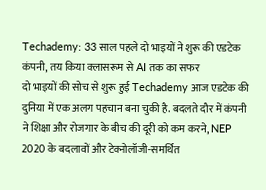Techademy: 33 साल पहले दो भाइयों ने शुरू की एडटेक कंपनी, तय किया क्लासरूम से AI तक का सफर
दो भाइयों की सोच से शुरू हुई Techademy आज एडटेक की दुनिया में एक अलग पहचान बना चुकी है. बदलते दौर में कंपनी ने शिक्षा और रोजगार के बीच की दूरी को कम करने, NEP 2020 के बदलावों और टेक्नोलॉजी-समर्थित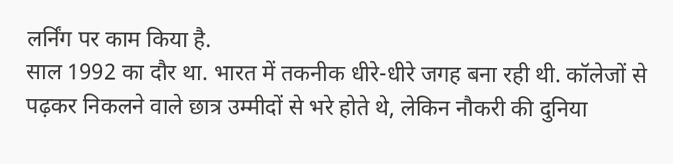लर्निंग पर काम किया है.
साल 1992 का दौर था. भारत में तकनीक धीरे-धीरे जगह बना रही थी. कॉलेजों से पढ़कर निकलने वाले छात्र उम्मीदों से भरे होते थे, लेकिन नौकरी की दुनिया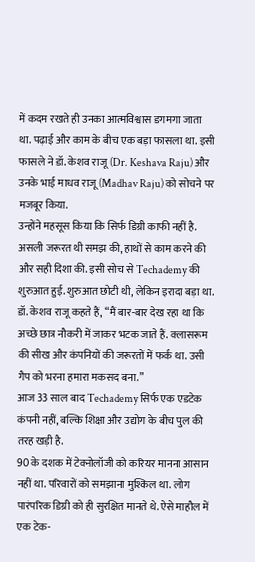में कदम रखते ही उनका आत्मविश्वास डगमगा जाता था. पढ़ाई और काम के बीच एक बड़ा फासला था. इसी फासले ने डॉ. केशव राजू (Dr. Keshava Raju) और उनके भाई माधव राजू (Madhav Raju) को सोचने पर मजबूर किया.
उन्होंने महसूस किया कि सिर्फ डिग्री काफी नहीं है. असली जरूरत थी समझ की, हाथों से काम करने की और सही दिशा की. इसी सोच से Techademy की शुरुआत हुई. शुरुआत छोटी थी, लेकिन इरादा बड़ा था.
डॉ. केशव राजू कहते हैं, “मैं बार-बार देख रहा था कि अच्छे छात्र नौकरी में जाकर भटक जाते हैं. क्लासरूम की सीख और कंपनियों की जरूरतों में फर्क था. उसी गैप को भरना हमारा मकसद बना.”
आज 33 साल बाद Techademy सिर्फ एक एडटेक कंपनी नहीं, बल्कि शिक्षा और उद्योग के बीच पुल की तरह खड़ी है.
90 के दशक में टेक्नोलॉजी को करियर मानना आसान नहीं था. परिवारों को समझाना मुश्किल था. लोग पारंपरिक डिग्री को ही सुरक्षित मानते थे. ऐसे माहौल में एक टेक-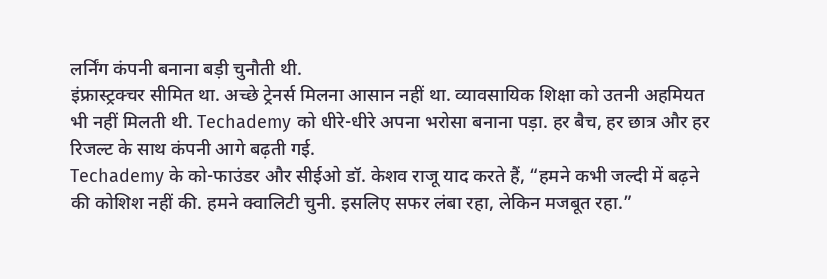लर्निंग कंपनी बनाना बड़ी चुनौती थी.
इंफ्रास्ट्रक्चर सीमित था. अच्छे ट्रेनर्स मिलना आसान नहीं था. व्यावसायिक शिक्षा को उतनी अहमियत भी नहीं मिलती थी. Techademy को धीरे-धीरे अपना भरोसा बनाना पड़ा. हर बैच, हर छात्र और हर रिजल्ट के साथ कंपनी आगे बढ़ती गई.
Techademy के को-फाउंडर और सीईओ डॉ. केशव राजू याद करते हैं, “हमने कभी जल्दी में बढ़ने की कोशिश नहीं की. हमने क्वालिटी चुनी. इसलिए सफर लंबा रहा, लेकिन मजबूत रहा.”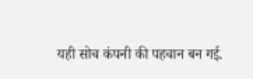यही सोच कंपनी की पहचान बन गई.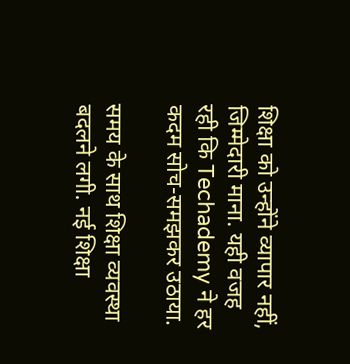शिक्षा को उन्होंने व्यापार नहीं, जिम्मेदारी माना. यही वजह रही कि Techademy ने हर कदम सोच-समझकर उठाया.

समय के साथ शिक्षा व्यवस्था बदलने लगी. नई शिक्षा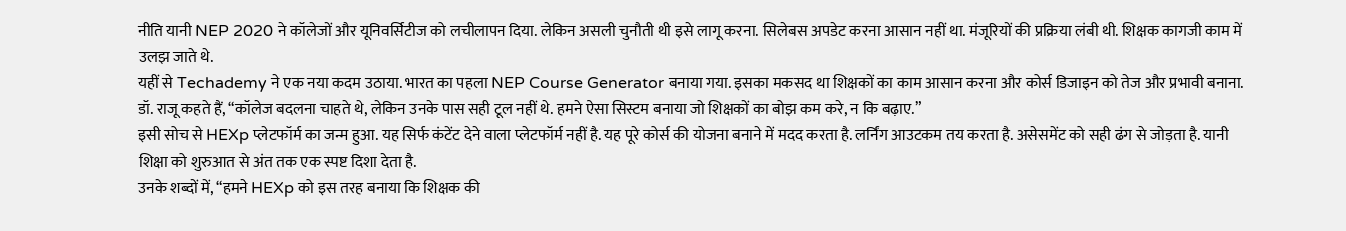नीति यानी NEP 2020 ने कॉलेजों और यूनिवर्सिटीज को लचीलापन दिया. लेकिन असली चुनौती थी इसे लागू करना. सिलेबस अपडेट करना आसान नहीं था. मंजूरियों की प्रक्रिया लंबी थी. शिक्षक कागजी काम में उलझ जाते थे.
यहीं से Techademy ने एक नया कदम उठाया. भारत का पहला NEP Course Generator बनाया गया. इसका मकसद था शिक्षकों का काम आसान करना और कोर्स डिजाइन को तेज और प्रभावी बनाना.
डॉ. राजू कहते हैं, “कॉलेज बदलना चाहते थे, लेकिन उनके पास सही टूल नहीं थे. हमने ऐसा सिस्टम बनाया जो शिक्षकों का बोझ कम करे, न कि बढ़ाए.”
इसी सोच से HEXp प्लेटफॉर्म का जन्म हुआ. यह सिर्फ कंटेंट देने वाला प्लेटफॉर्म नहीं है. यह पूरे कोर्स की योजना बनाने में मदद करता है. लर्निंग आउटकम तय करता है. असेसमेंट को सही ढंग से जोड़ता है. यानी शिक्षा को शुरुआत से अंत तक एक स्पष्ट दिशा देता है.
उनके शब्दों में, “हमने HEXp को इस तरह बनाया कि शिक्षक की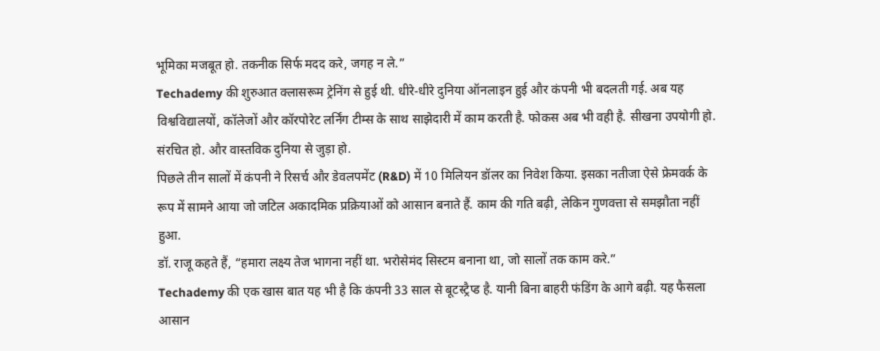भूमिका मजबूत हो. तकनीक सिर्फ मदद करे, जगह न ले.”
Techademy की शुरुआत क्लासरूम ट्रेनिंग से हुई थी. धीरे-धीरे दुनिया ऑनलाइन हुई और कंपनी भी बदलती गई. अब यह विश्वविद्यालयों, कॉलेजों और कॉरपोरेट लर्निंग टीम्स के साथ साझेदारी में काम करती है. फोकस अब भी वही है. सीखना उपयोगी हो. संरचित हो. और वास्तविक दुनिया से जुड़ा हो.
पिछले तीन सालों में कंपनी ने रिसर्च और डेवलपमेंट (R&D) में 10 मिलियन डॉलर का निवेश किया. इसका नतीजा ऐसे फ्रेमवर्क के रूप में सामने आया जो जटिल अकादमिक प्रक्रियाओं को आसान बनाते हैं. काम की गति बढ़ी, लेकिन गुणवत्ता से समझौता नहीं हुआ.
डॉ. राजू कहते हैं, “हमारा लक्ष्य तेज भागना नहीं था. भरोसेमंद सिस्टम बनाना था, जो सालों तक काम करे.”
Techademy की एक खास बात यह भी है कि कंपनी 33 साल से बूटस्ट्रैप्ड है. यानी बिना बाहरी फंडिंग के आगे बढ़ी. यह फैसला आसान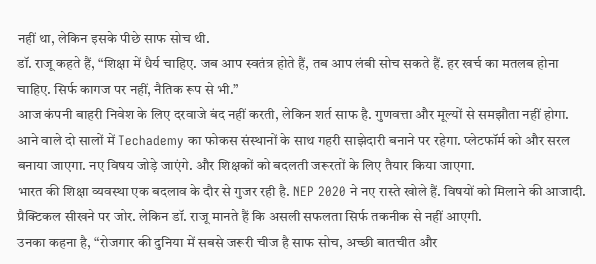नहीं था, लेकिन इसके पीछे साफ सोच थी.
डॉ. राजू कहते हैं, “शिक्षा में धैर्य चाहिए. जब आप स्वतंत्र होते हैं, तब आप लंबी सोच सकते हैं. हर खर्च का मतलब होना चाहिए. सिर्फ कागज पर नहीं, नैतिक रूप से भी.”
आज कंपनी बाहरी निवेश के लिए दरवाजे बंद नहीं करती, लेकिन शर्त साफ है. गुणवत्ता और मूल्यों से समझौता नहीं होगा. आने वाले दो सालों में Techademy का फोकस संस्थानों के साथ गहरी साझेदारी बनाने पर रहेगा. प्लेटफॉर्म को और सरल बनाया जाएगा. नए विषय जोड़े जाएंगे. और शिक्षकों को बदलती जरूरतों के लिए तैयार किया जाएगा.
भारत की शिक्षा व्यवस्था एक बदलाव के दौर से गुजर रही है. NEP 2020 ने नए रास्ते खोले हैं. विषयों को मिलाने की आजादी. प्रैक्टिकल सीखने पर जोर. लेकिन डॉ. राजू मानते हैं कि असली सफलता सिर्फ तकनीक से नहीं आएगी.
उनका कहना है, “रोजगार की दुनिया में सबसे जरूरी चीज है साफ सोच, अच्छी बातचीत और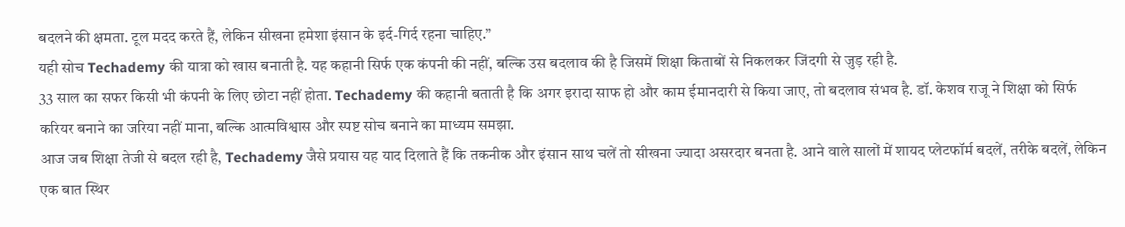बदलने की क्षमता. टूल मदद करते हैं, लेकिन सीखना हमेशा इंसान के इर्द-गिर्द रहना चाहिए.”
यही सोच Techademy की यात्रा को खास बनाती है. यह कहानी सिर्फ एक कंपनी की नहीं, बल्कि उस बदलाव की है जिसमें शिक्षा किताबों से निकलकर जिंदगी से जुड़ रही है.
33 साल का सफर किसी भी कंपनी के लिए छोटा नहीं होता. Techademy की कहानी बताती है कि अगर इरादा साफ हो और काम ईमानदारी से किया जाए, तो बदलाव संभव है. डॉ. केशव राजू ने शिक्षा को सिर्फ करियर बनाने का जरिया नहीं माना, बल्कि आत्मविश्वास और स्पष्ट सोच बनाने का माध्यम समझा.
आज जब शिक्षा तेजी से बदल रही है, Techademy जैसे प्रयास यह याद दिलाते हैं कि तकनीक और इंसान साथ चलें तो सीखना ज्यादा असरदार बनता है. आने वाले सालों में शायद प्लेटफॉर्म बदलें, तरीके बदलें, लेकिन एक बात स्थिर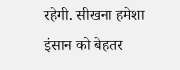रहेगी. सीखना हमेशा इंसान को बेहतर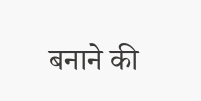बनाने की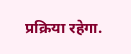प्रक्रिया रहेगा.